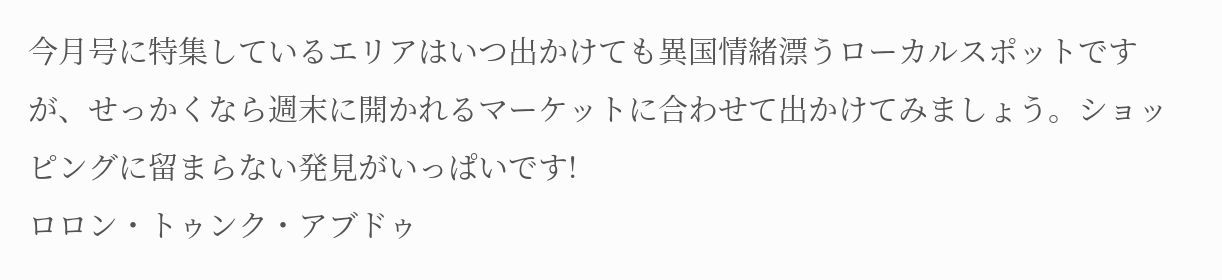今月号に特集しているエリアはいつ出かけても異国情緒漂うローカルスポットですが、せっかくなら週末に開かれるマーケットに合わせて出かけてみましょう。ショッピングに留まらない発見がいっぱいです!
ロロン・トゥンク・アブドゥ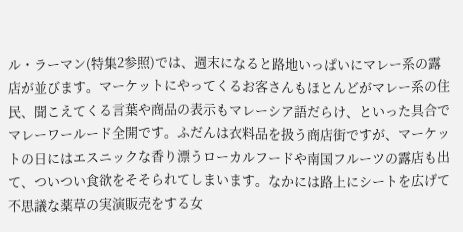ル・ラーマン(特集2参照)では、週末になると路地いっぱいにマレー系の露店が並びます。マーケットにやってくるお客さんもほとんどがマレー系の住民、聞こえてくる言葉や商品の表示もマレーシア語だらけ、といった具合でマレーワールード全開です。ふだんは衣料品を扱う商店街ですが、マーケットの日にはエスニックな香り漂うローカルフードや南国フルーツの露店も出て、ついつい食欲をそそられてしまいます。なかには路上にシートを広げて不思議な薬草の実演販売をする女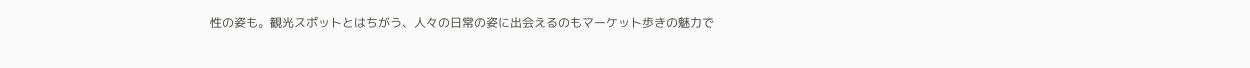性の姿も。観光スポットとはちがう、人々の日常の姿に出会えるのもマーケット歩きの魅力で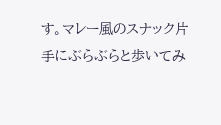す。マレー風のスナック片手にぶらぶらと歩いてみ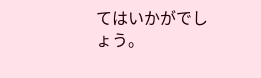てはいかがでしょう。